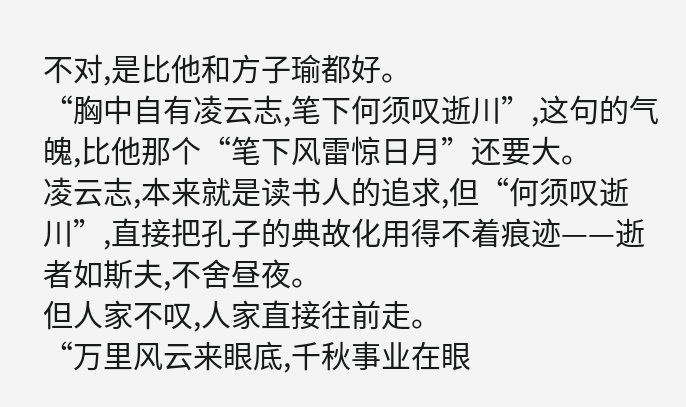不对,是比他和方子瑜都好。
“胸中自有凌云志,笔下何须叹逝川”,这句的气魄,比他那个“笔下风雷惊日月”还要大。
凌云志,本来就是读书人的追求,但“何须叹逝川”,直接把孔子的典故化用得不着痕迹——逝者如斯夫,不舍昼夜。
但人家不叹,人家直接往前走。
“万里风云来眼底,千秋事业在眼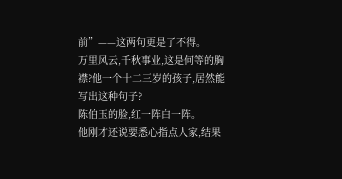前”——这两句更是了不得。
万里风云,千秋事业,这是何等的胸襟?他一个十二三岁的孩子,居然能写出这种句子?
陈伯玉的脸,红一阵白一阵。
他刚才还说要悉心指点人家,结果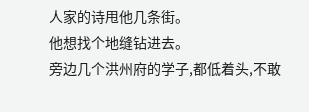人家的诗甩他几条街。
他想找个地缝钻进去。
旁边几个洪州府的学子,都低着头,不敢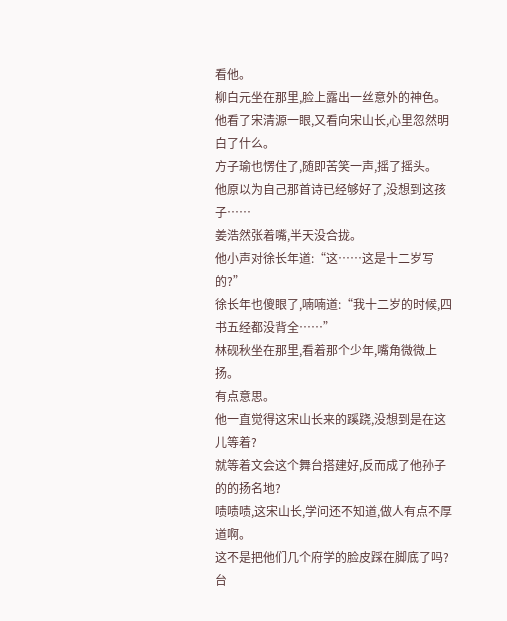看他。
柳白元坐在那里,脸上露出一丝意外的神色。
他看了宋清源一眼,又看向宋山长,心里忽然明白了什么。
方子瑜也愣住了,随即苦笑一声,摇了摇头。
他原以为自己那首诗已经够好了,没想到这孩子……
姜浩然张着嘴,半天没合拢。
他小声对徐长年道:“这……这是十二岁写的?”
徐长年也傻眼了,喃喃道:“我十二岁的时候,四书五经都没背全……”
林砚秋坐在那里,看着那个少年,嘴角微微上扬。
有点意思。
他一直觉得这宋山长来的蹊跷,没想到是在这儿等着?
就等着文会这个舞台搭建好,反而成了他孙子的的扬名地?
啧啧啧,这宋山长,学问还不知道,做人有点不厚道啊。
这不是把他们几个府学的脸皮踩在脚底了吗?
台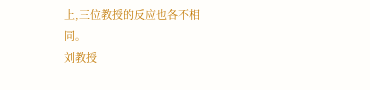上,三位教授的反应也各不相同。
刘教授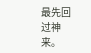最先回过神来。